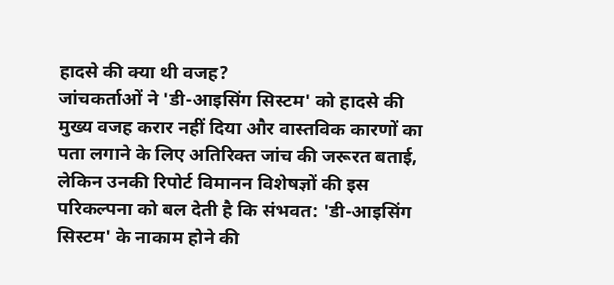हादसे की क्या थी वजह?
जांचकर्ताओं ने 'डी-आइसिंग सिस्टम' को हादसे की मुख्य वजह करार नहीं दिया और वास्तविक कारणों का पता लगाने के लिए अतिरिक्त जांच की जरूरत बताई, लेकिन उनकी रिपोर्ट विमानन विशेषज्ञों की इस परिकल्पना को बल देती है कि संभवत: 'डी-आइसिंग सिस्टम' के नाकाम होने की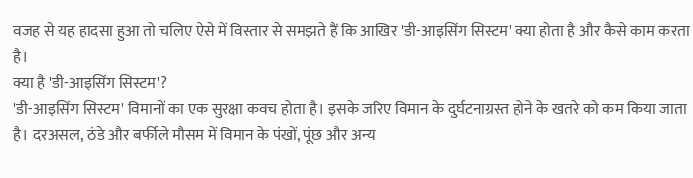वजह से यह हादसा हुआ तो चलिए ऐसे में विस्तार से समझते हैं कि आखिर 'डी-आइसिंग सिस्टम' क्या होता है और कैसे काम करता है।
क्या है 'डी-आइसिंग सिस्टम'?
'डी-आइसिंग सिस्टम' विमानों का एक सुरक्षा कवच होता है। इसके जरिए विमान के दुर्घटनाग्रस्त होने के खतरे को कम किया जाता है। दरअसल, ठंडे और बर्फीले मौसम में विमान के पंखों, पूंछ और अन्य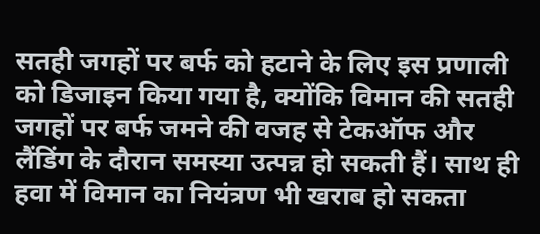सतही जगहों पर बर्फ को हटाने के लिए इस प्रणाली को डिजाइन किया गया है, क्योंकि विमान की सतही जगहों पर बर्फ जमने की वजह से टेकऑफ और लैंडिंग के दौरान समस्या उत्पन्न हो सकती हैं। साथ ही हवा में विमान का नियंत्रण भी खराब हो सकता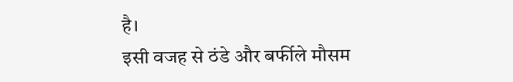है।
इसी वजह से ठंडे और बर्फीले मौसम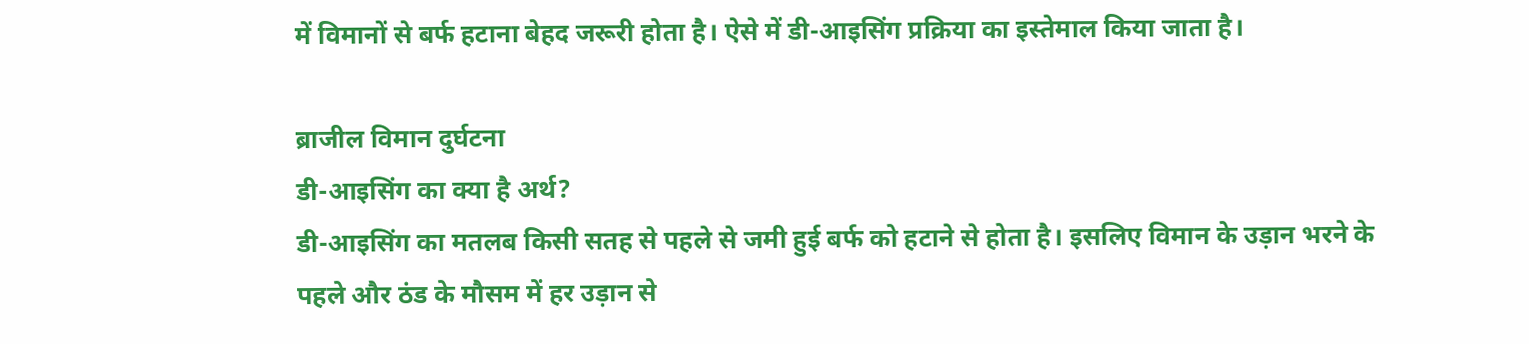में विमानों से बर्फ हटाना बेहद जरूरी होता है। ऐसे में डी-आइसिंग प्रक्रिया का इस्तेमाल किया जाता है।

ब्राजील विमान दुर्घटना
डी-आइसिंग का क्या है अर्थ?
डी-आइसिंग का मतलब किसी सतह से पहले से जमी हुई बर्फ को हटाने से होता है। इसलिए विमान के उड़ान भरने के पहले और ठंड के मौसम में हर उड़ान से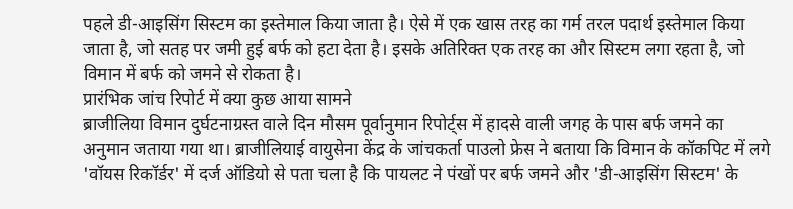पहले डी-आइसिंग सिस्टम का इस्तेमाल किया जाता है। ऐसे में एक खास तरह का गर्म तरल पदार्थ इस्तेमाल किया जाता है, जो सतह पर जमी हुई बर्फ को हटा देता है। इसके अतिरिक्त एक तरह का और सिस्टम लगा रहता है, जो विमान में बर्फ को जमने से रोकता है।
प्रारंभिक जांच रिपोर्ट में क्या कुछ आया सामने
ब्राजीलिया विमान दुर्घटनाग्रस्त वाले दिन मौसम पूर्वानुमान रिपोर्ट्स में हादसे वाली जगह के पास बर्फ जमने का अनुमान जताया गया था। ब्राजीलियाई वायुसेना केंद्र के जांचकर्ता पाउलो फ्रेस ने बताया कि विमान के कॉकपिट में लगे 'वॉयस रिकॉर्डर' में दर्ज ऑडियो से पता चला है कि पायलट ने पंखों पर बर्फ जमने और 'डी-आइसिंग सिस्टम' के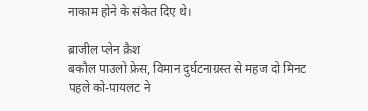नाकाम होने के संकेत दिए थे।

ब्राजील प्लेन क्रैश
बकौल पाउलो फ्रेस, विमान दुर्घटनाग्रस्त से महज दो मिनट पहले को-पायलट ने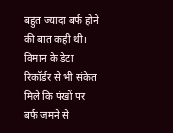बहुत ज्यादा बर्फ होने की बात कही थी। विमान के डेटा रिकॉर्डर से भी संकेत मिले कि पंखों पर बर्फ जमने से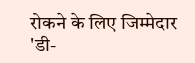रोकने के लिए जिम्मेदार 'डी-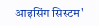आइसिंग सिस्टम'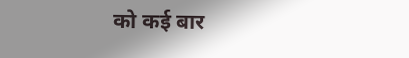को कई बार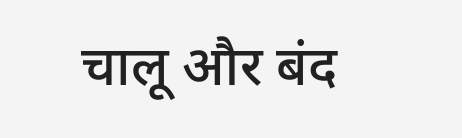चालू और बंद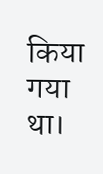किया गया था।